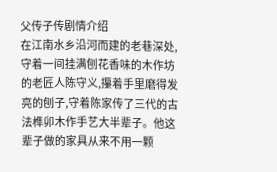父传子传剧情介绍
在江南水乡沿河而建的老巷深处,守着一间挂满刨花香味的木作坊的老匠人陈守义,攥着手里磨得发亮的刨子,守着陈家传了三代的古法榫卯木作手艺大半辈子。他这辈子做的家具从来不用一颗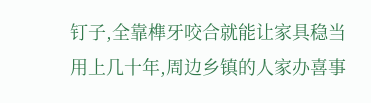钉子,全靠榫牙咬合就能让家具稳当用上几十年,周边乡镇的人家办喜事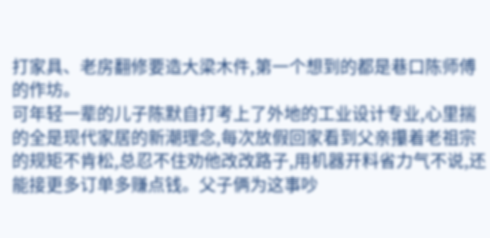打家具、老房翻修要造大梁木件,第一个想到的都是巷口陈师傅的作坊。
可年轻一辈的儿子陈默自打考上了外地的工业设计专业,心里揣的全是现代家居的新潮理念,每次放假回家看到父亲攥着老祖宗的规矩不肯松,总忍不住劝他改改路子,用机器开料省力气不说,还能接更多订单多赚点钱。父子俩为这事吵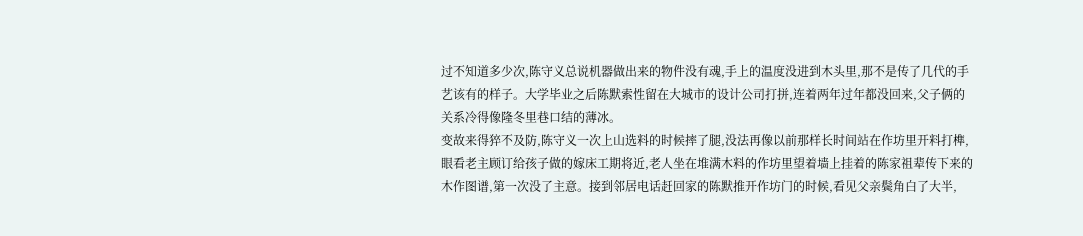过不知道多少次,陈守义总说机器做出来的物件没有魂,手上的温度没进到木头里,那不是传了几代的手艺该有的样子。大学毕业之后陈默索性留在大城市的设计公司打拼,连着两年过年都没回来,父子俩的关系冷得像隆冬里巷口结的薄冰。
变故来得猝不及防,陈守义一次上山选料的时候摔了腿,没法再像以前那样长时间站在作坊里开料打榫,眼看老主顾订给孩子做的嫁床工期将近,老人坐在堆满木料的作坊里望着墙上挂着的陈家祖辈传下来的木作图谱,第一次没了主意。接到邻居电话赶回家的陈默推开作坊门的时候,看见父亲鬓角白了大半,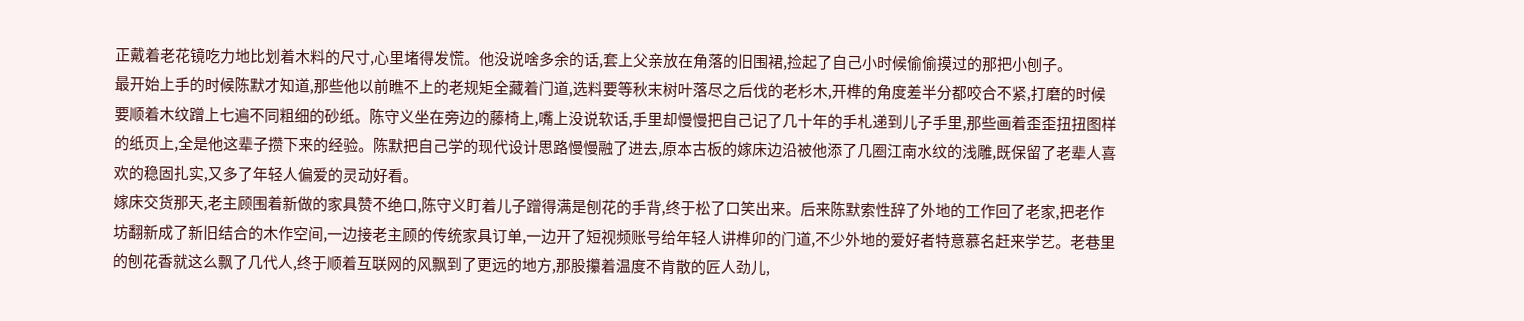正戴着老花镜吃力地比划着木料的尺寸,心里堵得发慌。他没说啥多余的话,套上父亲放在角落的旧围裙,捡起了自己小时候偷偷摸过的那把小刨子。
最开始上手的时候陈默才知道,那些他以前瞧不上的老规矩全藏着门道,选料要等秋末树叶落尽之后伐的老杉木,开榫的角度差半分都咬合不紧,打磨的时候要顺着木纹蹭上七遍不同粗细的砂纸。陈守义坐在旁边的藤椅上,嘴上没说软话,手里却慢慢把自己记了几十年的手札递到儿子手里,那些画着歪歪扭扭图样的纸页上,全是他这辈子攒下来的经验。陈默把自己学的现代设计思路慢慢融了进去,原本古板的嫁床边沿被他添了几圈江南水纹的浅雕,既保留了老辈人喜欢的稳固扎实,又多了年轻人偏爱的灵动好看。
嫁床交货那天,老主顾围着新做的家具赞不绝口,陈守义盯着儿子蹭得满是刨花的手背,终于松了口笑出来。后来陈默索性辞了外地的工作回了老家,把老作坊翻新成了新旧结合的木作空间,一边接老主顾的传统家具订单,一边开了短视频账号给年轻人讲榫卯的门道,不少外地的爱好者特意慕名赶来学艺。老巷里的刨花香就这么飘了几代人,终于顺着互联网的风飘到了更远的地方,那股攥着温度不肯散的匠人劲儿,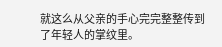就这么从父亲的手心完完整整传到了年轻人的掌纹里。